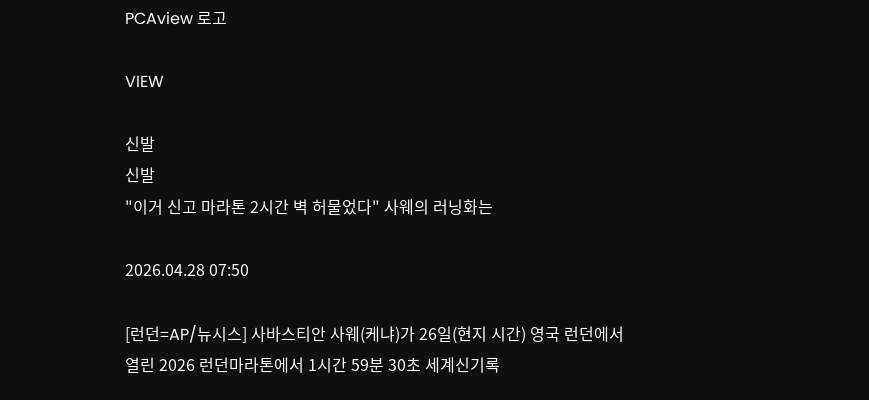PCAview 로고

VIEW

신발
신발
"이거 신고 마라톤 2시간 벽 허물었다" 사웨의 러닝화는

2026.04.28 07:50

[런던=AP/뉴시스] 사바스티안 사웨(케냐)가 26일(현지 시간) 영국 런던에서 열린 2026 런던마라톤에서 1시간 59분 30초 세계신기록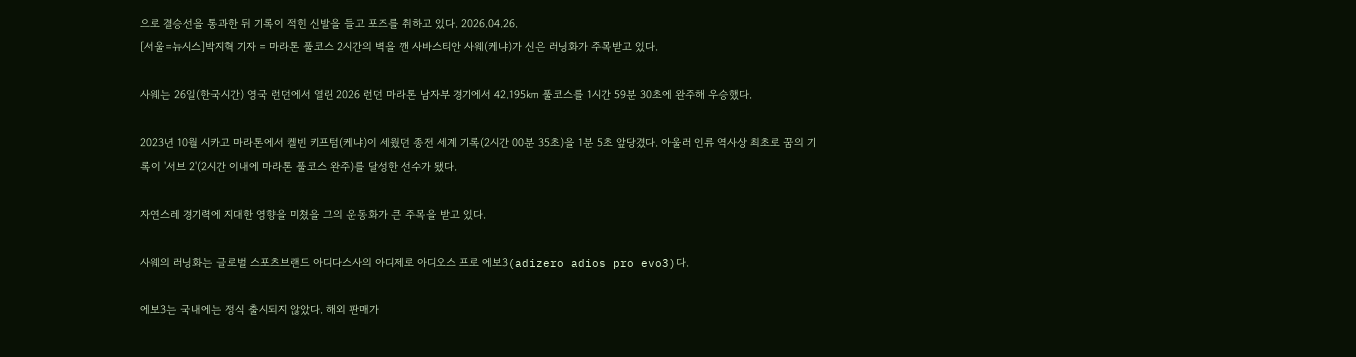으로 결승선을 통과한 뒤 기록이 적힌 신발을 들고 포즈를 취하고 있다. 2026.04.26.
[서울=뉴시스]박지혁 기자 = 마라톤 풀코스 2시간의 벽을 깬 사바스티안 사웨(케냐)가 신은 러닝화가 주목받고 있다.

사웨는 26일(한국시간) 영국 런던에서 열린 2026 런던 마라톤 남자부 경기에서 42.195㎞ 풀코스를 1시간 59분 30초에 완주해 우승했다.

2023년 10월 시카고 마라톤에서 켈빈 키프텀(케냐)이 세웠던 종전 세계 기록(2시간 00분 35초)을 1분 5초 앞당겼다. 아울러 인류 역사상 최초로 꿈의 기록이 '서브 2'(2시간 이내에 마라톤 풀코스 완주)를 달성한 선수가 됐다.

자연스레 경기력에 지대한 영향을 미쳤을 그의 운동화가 큰 주목을 받고 있다.

사웨의 러닝화는 글로벌 스포츠브랜드 아디다스사의 아디제로 아디오스 프로 에보3(adizero adios pro evo3)다.

에보3는 국내에는 정식 출시되지 않았다. 해외 판매가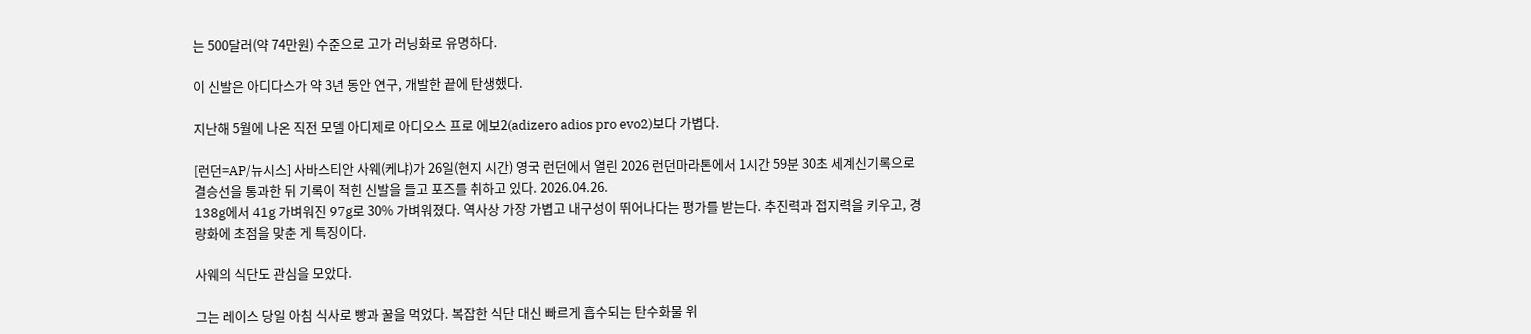는 500달러(약 74만원) 수준으로 고가 러닝화로 유명하다.

이 신발은 아디다스가 약 3년 동안 연구, 개발한 끝에 탄생했다.

지난해 5월에 나온 직전 모델 아디제로 아디오스 프로 에보2(adizero adios pro evo2)보다 가볍다.

[런던=AP/뉴시스] 사바스티안 사웨(케냐)가 26일(현지 시간) 영국 런던에서 열린 2026 런던마라톤에서 1시간 59분 30초 세계신기록으로 결승선을 통과한 뒤 기록이 적힌 신발을 들고 포즈를 취하고 있다. 2026.04.26.
138g에서 41g 가벼워진 97g로 30% 가벼워졌다. 역사상 가장 가볍고 내구성이 뛰어나다는 평가를 받는다. 추진력과 접지력을 키우고, 경량화에 초점을 맞춘 게 특징이다.

사웨의 식단도 관심을 모았다.

그는 레이스 당일 아침 식사로 빵과 꿀을 먹었다. 복잡한 식단 대신 빠르게 흡수되는 탄수화물 위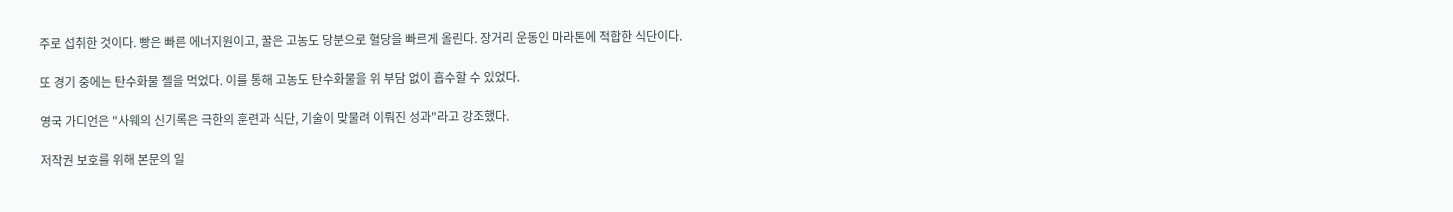주로 섭취한 것이다. 빵은 빠른 에너지원이고, 꿀은 고농도 당분으로 혈당을 빠르게 올린다. 장거리 운동인 마라톤에 적합한 식단이다.

또 경기 중에는 탄수화물 젤을 먹었다. 이를 통해 고농도 탄수화물을 위 부담 없이 흡수할 수 있었다.

영국 가디언은 "사웨의 신기록은 극한의 훈련과 식단, 기술이 맞물려 이뤄진 성과"라고 강조했다.

저작권 보호를 위해 본문의 일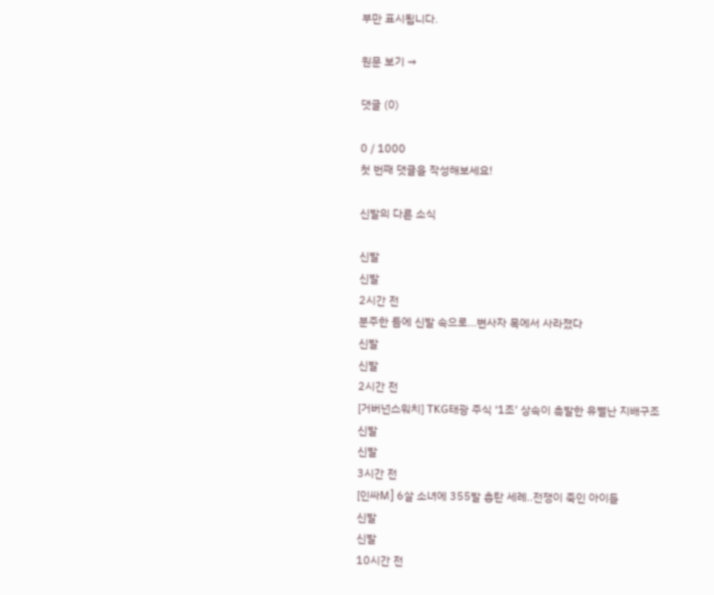부만 표시됩니다.

원문 보기 →

댓글 (0)

0 / 1000
첫 번째 댓글을 작성해보세요!

신발의 다른 소식

신발
신발
2시간 전
분주한 틈에 신발 속으로…변사자 목에서 사라졌다
신발
신발
2시간 전
[거버넌스워치] TKG태광 주식 ‘1조’ 상속이 촉발한 유별난 지배구조
신발
신발
3시간 전
[인싸M] 6살 소녀에 355발 총탄 세례‥전쟁이 죽인 아이들
신발
신발
10시간 전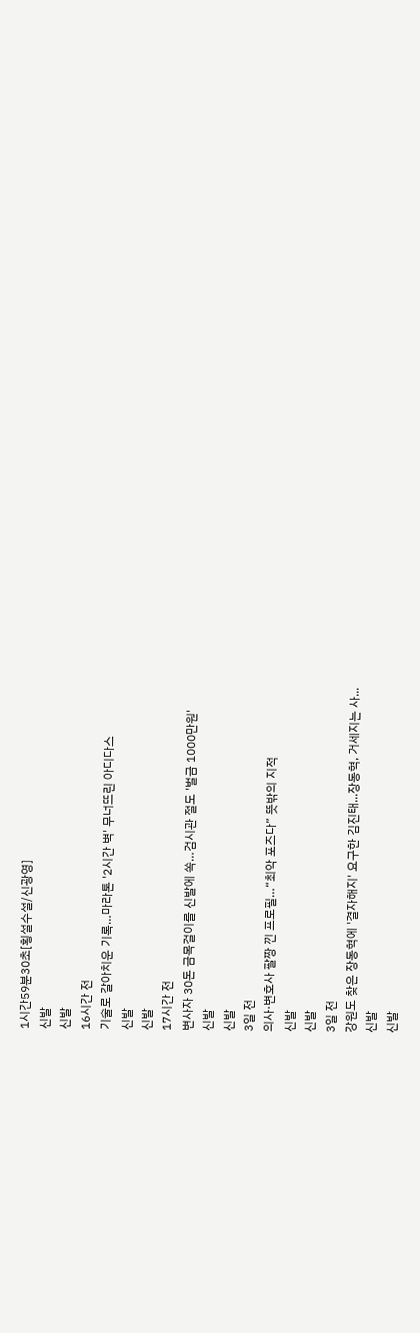1시간59분30초[횡설수설/신광영]
신발
신발
16시간 전
기술로 갈아치운 기록…마라톤 '2시간 벽' 무너뜨린 아디다스
신발
신발
17시간 전
변사자 30돈 금목걸이를 신발에 쏙…검시관 절도 '벌금 1000만원'
신발
신발
3일 전
의사·변호사 팔짱 낀 프로필…“최악 포즈다” 뜻밖의 지적
신발
신발
3일 전
강원도 찾은 장동혁에 '결자해지' 요구한 김진태...장동혁, 거세지는 사...
신발
신발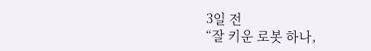3일 전
“잘 키운 로봇 하나,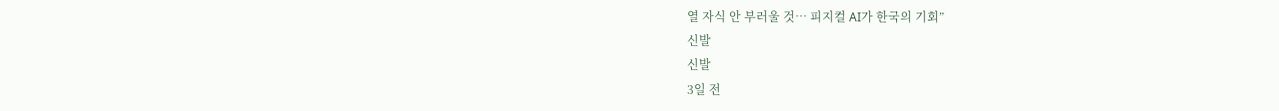열 자식 안 부러울 것… 피지컬 AI가 한국의 기회”
신발
신발
3일 전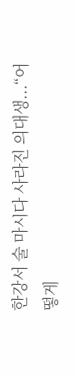한강서 술 마시다 사라진 의대생...“어떻게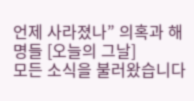언제 사라졌나” 의혹과 해명들 [오늘의 그날]
모든 소식을 불러왔습니다